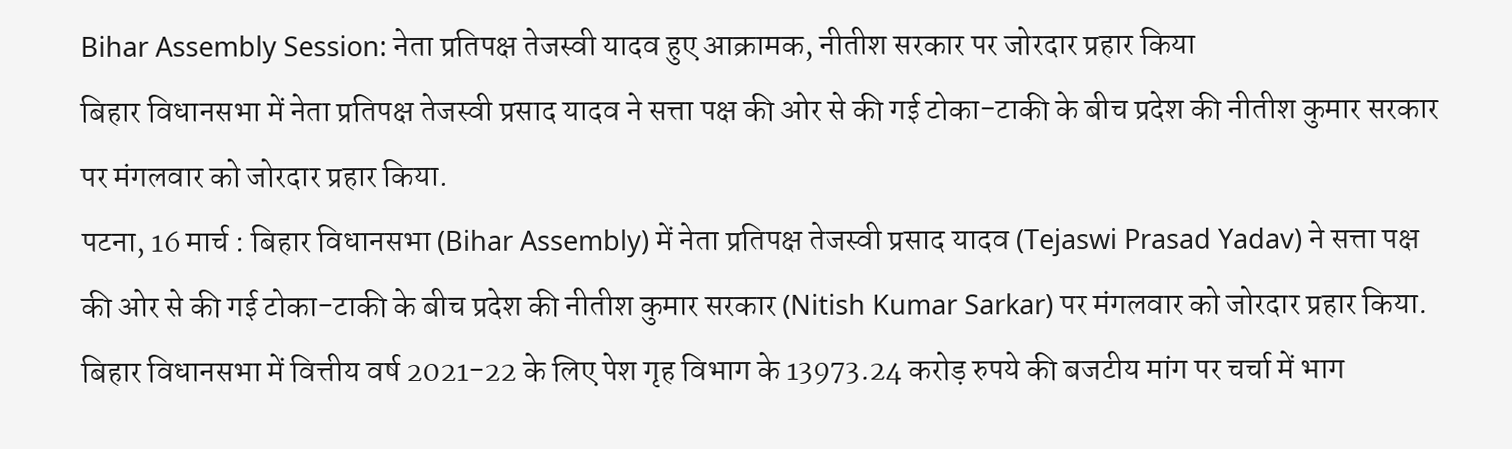Bihar Assembly Session: नेता प्रतिपक्ष तेजस्वी यादव हुए आक्रामक, नीतीश सरकार पर जोरदार प्रहार किया
बिहार विधानसभा में नेता प्रतिपक्ष तेजस्वी प्रसाद यादव ने सत्ता पक्ष की ओर से की गई टोका-टाकी के बीच प्रदेश की नीतीश कुमार सरकार पर मंगलवार को जोरदार प्रहार किया.
पटना, 16 मार्च : बिहार विधानसभा (Bihar Assembly) में नेता प्रतिपक्ष तेजस्वी प्रसाद यादव (Tejaswi Prasad Yadav) ने सत्ता पक्ष की ओर से की गई टोका-टाकी के बीच प्रदेश की नीतीश कुमार सरकार (Nitish Kumar Sarkar) पर मंगलवार को जोरदार प्रहार किया. बिहार विधानसभा में वित्तीय वर्ष 2021-22 के लिए पेश गृह विभाग के 13973.24 करोड़ रुपये की बजटीय मांग पर चर्चा में भाग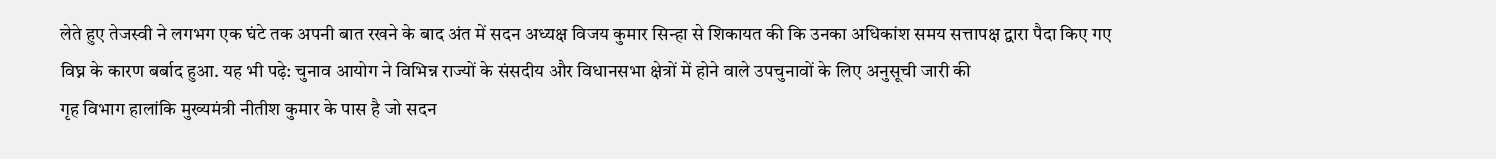लेते हुए तेजस्वी ने लगभग एक घंटे तक अपनी बात रखने के बाद अंत में सदन अध्यक्ष विजय कुमार सिन्हा से शिकायत की कि उनका अधिकांश समय सत्तापक्ष द्वारा पैदा किए गए विघ्न के कारण बर्बाद हुआ. यह भी पढ़े: चुनाव आयोग ने विभिन्न राज्यों के संसदीय और विधानसभा क्षेत्रों में होने वाले उपचुनावों के लिए अनुसूची जारी की
गृह विभाग हालांकि मुख्यमंत्री नीतीश कुमार के पास है जो सदन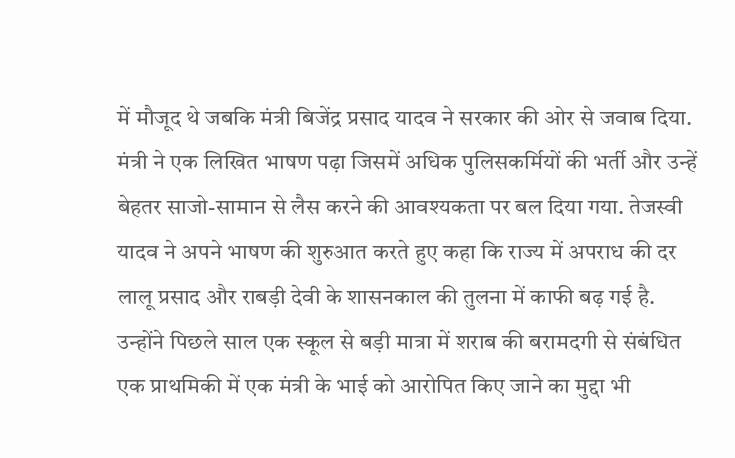में मौजूद थे जबकि मंत्री बिजेंद्र प्रसाद यादव ने सरकार की ओर से जवाब दिया. मंत्री ने एक लिखित भाषण पढ़ा जिसमें अधिक पुलिसकर्मियों की भर्ती और उन्हें बेहतर साजो-सामान से लैस करने की आवश्यकता पर बल दिया गया. तेजस्वी यादव ने अपने भाषण की शुरुआत करते हुए कहा कि राज्य में अपराध की दर लालू प्रसाद और राबड़ी देवी के शासनकाल की तुलना में काफी बढ़ गई है.
उन्होंने पिछले साल एक स्कूल से बड़ी मात्रा में शराब की बरामदगी से संबंधित एक प्राथमिकी में एक मंत्री के भाई को आरोपित किए जाने का मुद्दा भी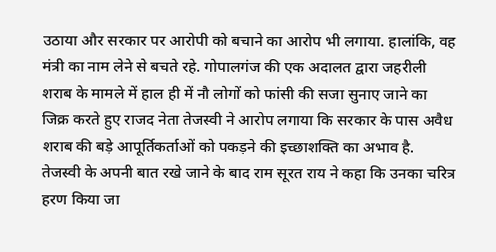उठाया और सरकार पर आरोपी को बचाने का आरोप भी लगाया. हालांकि, वह मंत्री का नाम लेने से बचते रहे. गोपालगंज की एक अदालत द्वारा जहरीली शराब के मामले में हाल ही में नौ लोगों को फांसी की सजा सुनाए जाने का जिक्र करते हुए राजद नेता तेजस्वी ने आरोप लगाया कि सरकार के पास अवैध शराब की बड़े आपूर्तिकर्ताओं को पकड़ने की इच्छाशक्ति का अभाव है.
तेजस्वी के अपनी बात रखे जाने के बाद राम सूरत राय ने कहा कि उनका चरित्र हरण किया जा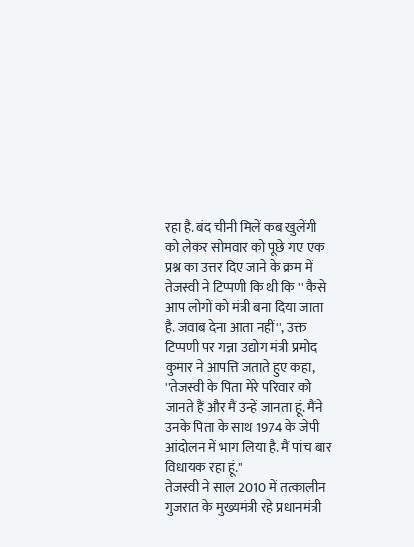रहा है. बंद चीनी मिलें कब खुलेंगी को लेकर सोमवार को पूछे गए एक प्रश्न का उत्तर दिए जाने के क्रम में तेजस्वी ने टिप्पणी कि थी कि '' कैसे आप लोगों को मंत्री बना दिया जाता है. जवाब देना आता नहीं'', उक्त टिप्पणी पर गन्ना उद्योग मंत्री प्रमोद कुमार ने आपत्ति जताते हुए कहा, ''तेजस्वी के पिता मेरे परिवार को जानते हैं और मैं उन्हें जानता हूं. मैंने उनके पिता के साथ 1974 के जेपी आंदोलन में भाग लिया है. मैं पांच बार विधायक रहा हूं.''
तेजस्वी ने साल 2010 में तत्कालीन गुजरात के मुख्यमंत्री रहे प्रधानमंत्री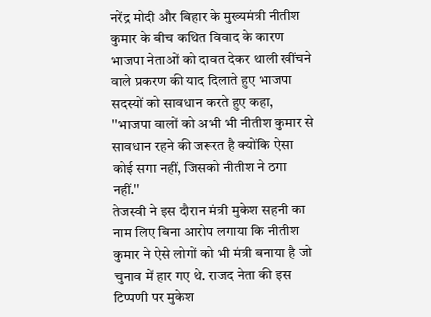नरेंद्र मोदी और बिहार के मुख्यमंत्री नीतीश कुमार के बीच कथित विवाद के कारण भाजपा नेताओं को दावत देकर थाली खींचने वाले प्रकरण की याद दिलाते हुए भाजपा सदस्यों को सावधान करते हुए कहा, ''भाजपा वालों को अभी भी नीतीश कुमार से सावधान रहने की जरूरत है क्योंकि ऐसा कोई सगा नहीं, जिसको नीतीश ने ठगा नहीं.''
तेजस्वी ने इस दौरान मंत्री मुकेश सहनी का नाम लिए बिना आरोप लगाया कि नीतीश कुमार ने ऐसे लोगों को भी मंत्री बनाया है जो चुनाव में हार गए थे. राजद नेता की इस टिप्पणी पर मुकेश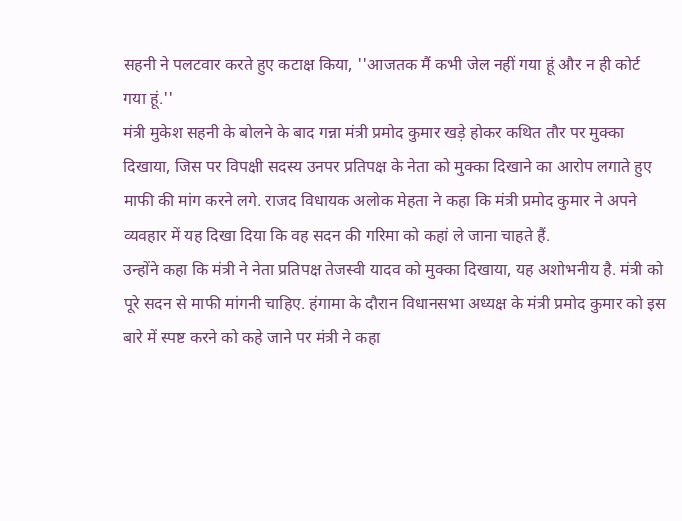सहनी ने पलटवार करते हुए कटाक्ष किया, ''आजतक मैं कभी जेल नहीं गया हूं और न ही कोर्ट गया हूं.''
मंत्री मुकेश सहनी के बोलने के बाद गन्ना मंत्री प्रमोद कुमार खड़े होकर कथित तौर पर मुक्का दिखाया, जिस पर विपक्षी सदस्य उनपर प्रतिपक्ष के नेता को मुक्का दिखाने का आरोप लगाते हुए माफी की मांग करने लगे. राजद विधायक अलोक मेहता ने कहा कि मंत्री प्रमोद कुमार ने अपने व्यवहार में यह दिखा दिया कि वह सदन की गरिमा को कहां ले जाना चाहते हैं.
उन्होंने कहा कि मंत्री ने नेता प्रतिपक्ष तेजस्वी यादव को मुक्का दिखाया, यह अशोभनीय है. मंत्री को पूरे सदन से माफी मांगनी चाहिए. हंगामा के दौरान विधानसभा अध्यक्ष के मंत्री प्रमोद कुमार को इस बारे में स्पष्ट करने को कहे जाने पर मंत्री ने कहा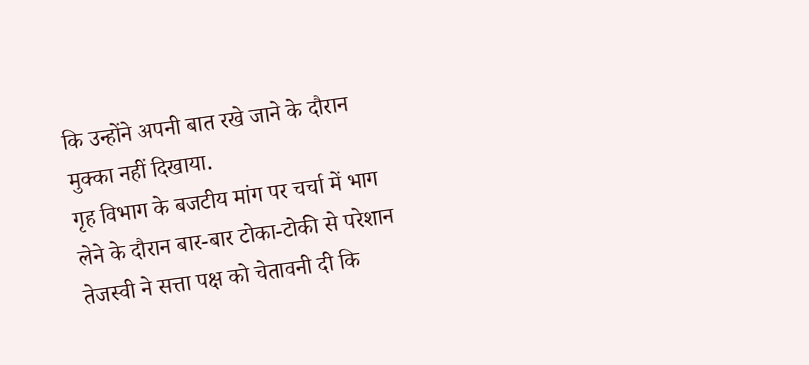कि उन्होंने अपनी बात रखे जाने के दौरान मुक्का नहीं दिखाया.
गृह विभाग के बजटीय मांग पर चर्चा में भाग लेने के दौरान बार-बार टोका-टोकी से परेशान तेजस्वी ने सत्ता पक्ष को चेतावनी दी कि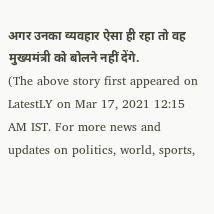अगर उनका व्यवहार ऐसा ही रहा तो वह मुख्यमंत्री को बोलने नहीं देंगे.
(The above story first appeared on LatestLY on Mar 17, 2021 12:15 AM IST. For more news and updates on politics, world, sports,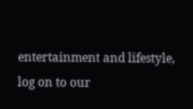entertainment and lifestyle, log on to our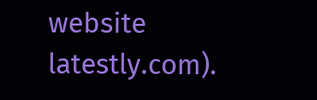website latestly.com).